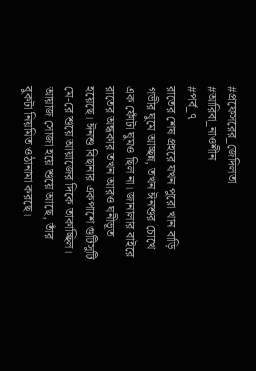#প্রফেসরের_জেদিলতা
#আরিবা_নাওশীন
#পর্ব_৭
রাতের শেষ প্রহরে যখন পুরো খান বাড়ি গভীর ঘুমে আচ্ছন্ন, তখন ঈনশুর চোখে এক ফোঁটা ঘুমও ছিল না। জানালার বাইরে রাতের অন্ধকার তখন আরও ঘনীভূত হয়েছে। ঈনশু বিছানার একপাশে গুটিসুটি মে-রে শুয়ে আয়াজের দিকে তাকাচ্ছিল। আয়াজ সোজা হয়ে শুয়ে আছে, তাঁর বুকটা নিয়মিত ওঠানামা করছে।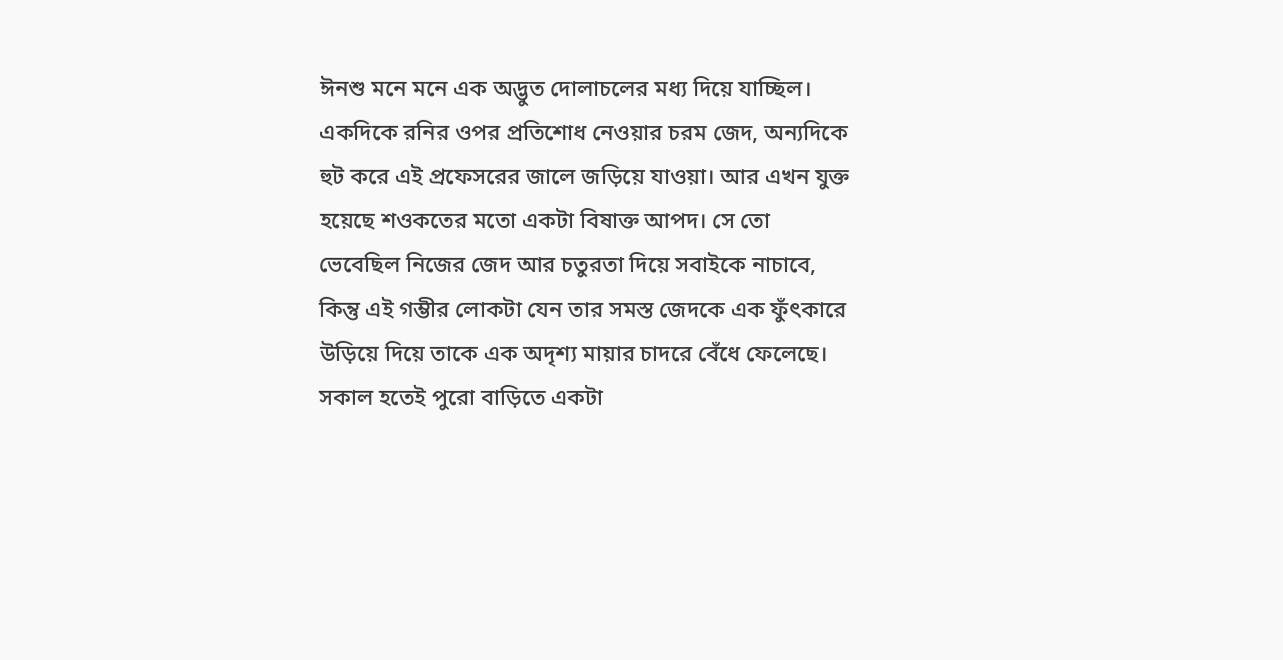ঈনশু মনে মনে এক অদ্ভুত দোলাচলের মধ্য দিয়ে যাচ্ছিল। একদিকে রনির ওপর প্রতিশোধ নেওয়ার চরম জেদ, অন্যদিকে হুট করে এই প্রফেসরের জালে জড়িয়ে যাওয়া। আর এখন যুক্ত হয়েছে শওকতের মতো একটা বিষাক্ত আপদ। সে তো ভেবেছিল নিজের জেদ আর চতুরতা দিয়ে সবাইকে নাচাবে, কিন্তু এই গম্ভীর লোকটা যেন তার সমস্ত জেদকে এক ফুঁৎকারে উড়িয়ে দিয়ে তাকে এক অদৃশ্য মায়ার চাদরে বেঁধে ফেলেছে।
সকাল হতেই পুরো বাড়িতে একটা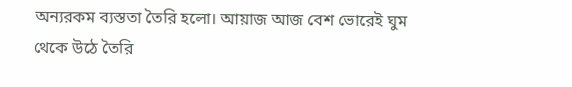অন্যরকম ব্যস্ততা তৈরি হলো। আয়াজ আজ বেশ ভোরেই ঘুম থেকে উঠে তৈরি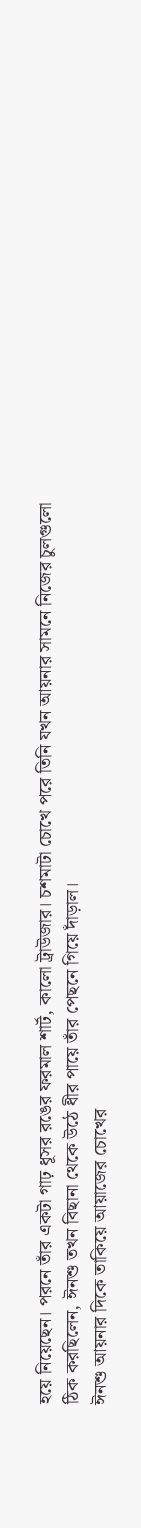হয়ে নিয়েছেন। পরনে তাঁর একটা গাঢ় ধূসর রঙের ফরমাল শার্ট, কালো ট্রাউজার। চশমাটা চোখে পরে তিনি যখন আয়নার সামনে নিজের চুলগুলো ঠিক করছিলেন, ঈনশু তখন বিছানা থেকে উঠে ধীর পায়ে তাঁর পেছনে গিয়ে দাঁড়াল।
ঈনশু আয়নার দিকে তাকিয়ে আয়াজের চোখের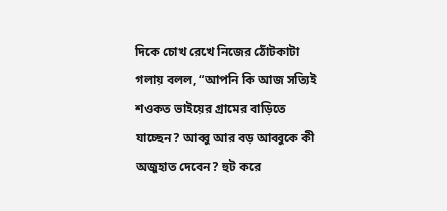দিকে চোখ রেখে নিজের ঠোঁটকাটা গলায় বলল, “আপনি কি আজ সত্যিই শওকত ভাইয়ের গ্রামের বাড়িতে যাচ্ছেন? আব্বু আর বড় আব্বুকে কী অজুহাত দেবেন? হুট করে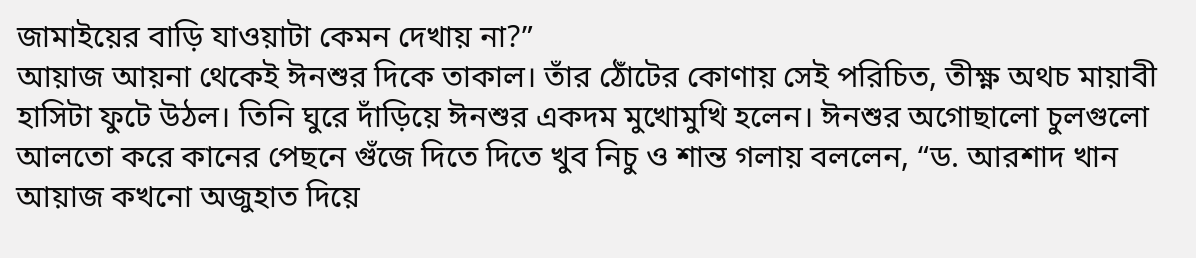জামাইয়ের বাড়ি যাওয়াটা কেমন দেখায় না?”
আয়াজ আয়না থেকেই ঈনশুর দিকে তাকাল। তাঁর ঠোঁটের কোণায় সেই পরিচিত, তীক্ষ্ণ অথচ মায়াবী হাসিটা ফুটে উঠল। তিনি ঘুরে দাঁড়িয়ে ঈনশুর একদম মুখোমুখি হলেন। ঈনশুর অগোছালো চুলগুলো আলতো করে কানের পেছনে গুঁজে দিতে দিতে খুব নিচু ও শান্ত গলায় বললেন, “ড. আরশাদ খান আয়াজ কখনো অজুহাত দিয়ে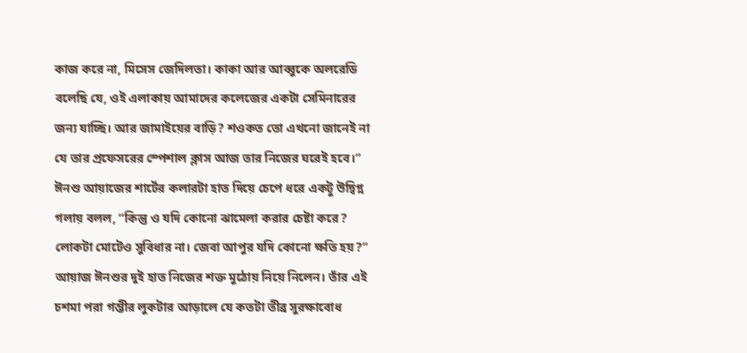কাজ করে না, মিসেস জেদিলতা। কাকা আর আব্বুকে অলরেডি বলেছি যে, ওই এলাকায় আমাদের কলেজের একটা সেমিনারের জন্য যাচ্ছি। আর জামাইয়ের বাড়ি? শওকত তো এখনো জানেই না যে তার প্রফেসরের স্পেশাল ক্লাস আজ তার নিজের ঘরেই হবে।”
ঈনশু আয়াজের শার্টের কলারটা হাত দিয়ে চেপে ধরে একটু উদ্বিগ্ন গলায় বলল, “কিন্তু ও যদি কোনো ঝামেলা করার চেষ্টা করে? লোকটা মোটেও সুবিধার না। জেবা আপুর যদি কোনো ক্ষতি হয়?”
আয়াজ ঈনশুর দুই হাত নিজের শক্ত মুঠোয় নিয়ে নিলেন। তাঁর এই চশমা পরা গম্ভীর লুকটার আড়ালে যে কতটা তীব্র সুরক্ষাবোধ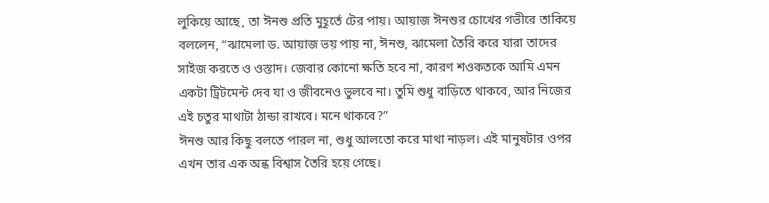লুকিয়ে আছে, তা ঈনশু প্রতি মুহূর্তে টের পায়। আয়াজ ঈনশুর চোখের গভীরে তাকিয়ে বললেন, “ঝামেলা ড. আয়াজ ভয় পায় না, ঈনশু, ঝামেলা তৈরি করে যারা তাদের সাইজ করতে ও ওস্তাদ। জেবার কোনো ক্ষতি হবে না, কারণ শওকতকে আমি এমন একটা ট্রিটমেন্ট দেব যা ও জীবনেও ভুলবে না। তুমি শুধু বাড়িতে থাকবে, আর নিজের এই চতুর মাথাটা ঠান্ডা রাখবে। মনে থাকবে?”
ঈনশু আর কিছু বলতে পারল না, শুধু আলতো করে মাথা নাড়ল। এই মানুষটার ওপর এখন তার এক অন্ধ বিশ্বাস তৈরি হয়ে গেছে।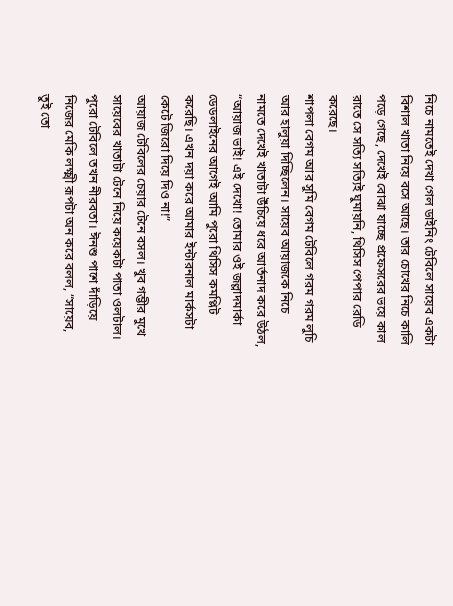নিচে নামতেই দেখা গেল ডাইনিং টেবিলে সায়েব একটা বিশাল খাতা নিয়ে বসে আছে। তার চোখের নিচে কালি পড়ে গেছে, দেখেই বোঝা যাচ্ছে প্রফেসরের ভয়ে কাল রাতে সে সত্যি সত্যিই ঘুমায়নি, থিসিস পেপার রেডি করেছে।
শাপলা বেগম আর সুমি বেগম টেবিলে গরম গরম লুচি আর হালুয়া দিচ্ছিলেন। সায়েব আয়াজকে নিচে নামতে দেখেই খাতাটা উঁচিয়ে ধরে আর্তনাদ করে উঠল, “আয়াজ ভাই! এই দেখো! তোমার ওই জল্লাদমার্কা ডেডলাইনের আগেই আমি পুরো থিসিস কমপ্লিট করেছি। এখন দয়া করে আমার ইন্টারনাল মার্কসটা কেটে জিরো দিয়ে দিও না!”
আয়াজ টেবিলের চেয়ার টেনে বসল। খুব গম্ভীর মুখে সায়েবের খাতাটা টেনে নিয়ে কয়েকটা পাতা ওলটাল। পুরো টেবিলে তখন নীরবতা। ঈনশু পাশে দাঁড়িয়ে নিজের মেকি লক্ষ্মী রূপটা অন করে বলল, “সায়েব, তুই তো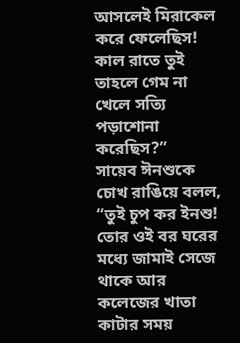আসলেই মিরাকেল করে ফেলেছিস! কাল রাতে তুই তাহলে গেম না খেলে সত্যি পড়াশোনা করেছিস?”
সায়েব ঈনশুকে চোখ রাঙিয়ে বলল, “তুই চুপ কর ইনশু! তোর ওই বর ঘরের মধ্যে জামাই সেজে থাকে আর কলেজের খাতা কাটার সময়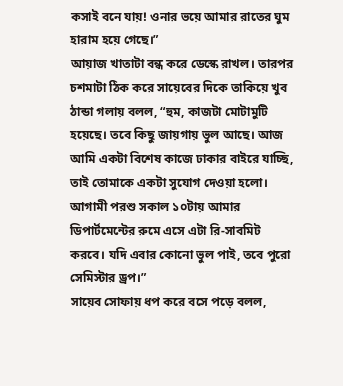কসাই বনে যায়! ওনার ভয়ে আমার রাতের ঘুম হারাম হয়ে গেছে।”
আয়াজ খাতাটা বন্ধ করে ডেস্কে রাখল। তারপর চশমাটা ঠিক করে সায়েবের দিকে তাকিয়ে খুব ঠান্ডা গলায় বলল, “হুম, কাজটা মোটামুটি হয়েছে। তবে কিছু জায়গায় ভুল আছে। আজ আমি একটা বিশেষ কাজে ঢাকার বাইরে যাচ্ছি, তাই তোমাকে একটা সুযোগ দেওয়া হলো। আগামী পরশু সকাল ১০টায় আমার ডিপার্টমেন্টের রুমে এসে এটা রি-সাবমিট করবে। যদি এবার কোনো ভুল পাই, তবে পুরো সেমিস্টার ড্রপ।”
সায়েব সোফায় ধপ করে বসে পড়ে বলল,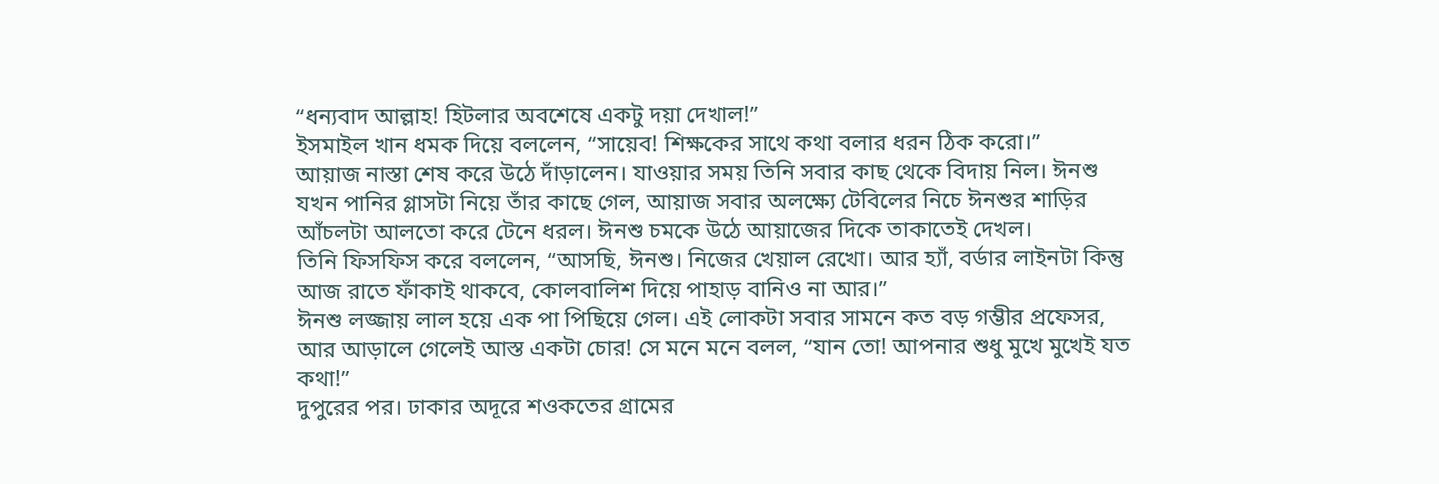“ধন্যবাদ আল্লাহ! হিটলার অবশেষে একটু দয়া দেখাল!”
ইসমাইল খান ধমক দিয়ে বললেন, “সায়েব! শিক্ষকের সাথে কথা বলার ধরন ঠিক করো।”
আয়াজ নাস্তা শেষ করে উঠে দাঁড়ালেন। যাওয়ার সময় তিনি সবার কাছ থেকে বিদায় নিল। ঈনশু যখন পানির গ্লাসটা নিয়ে তাঁর কাছে গেল, আয়াজ সবার অলক্ষ্যে টেবিলের নিচে ঈনশুর শাড়ির আঁচলটা আলতো করে টেনে ধরল। ঈনশু চমকে উঠে আয়াজের দিকে তাকাতেই দেখল।
তিনি ফিসফিস করে বললেন, “আসছি, ঈনশু। নিজের খেয়াল রেখো। আর হ্যাঁ, বর্ডার লাইনটা কিন্তু আজ রাতে ফাঁকাই থাকবে, কোলবালিশ দিয়ে পাহাড় বানিও না আর।”
ঈনশু লজ্জায় লাল হয়ে এক পা পিছিয়ে গেল। এই লোকটা সবার সামনে কত বড় গম্ভীর প্রফেসর, আর আড়ালে গেলেই আস্ত একটা চোর! সে মনে মনে বলল, “যান তো! আপনার শুধু মুখে মুখেই যত কথা!”
দুপুরের পর। ঢাকার অদূরে শওকতের গ্রামের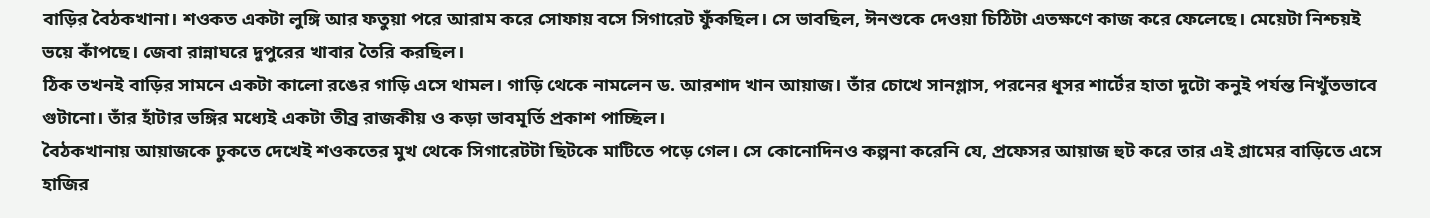বাড়ির বৈঠকখানা। শওকত একটা লুঙ্গি আর ফতুয়া পরে আরাম করে সোফায় বসে সিগারেট ফুঁকছিল। সে ভাবছিল, ঈনশুকে দেওয়া চিঠিটা এতক্ষণে কাজ করে ফেলেছে। মেয়েটা নিশ্চয়ই ভয়ে কাঁপছে। জেবা রান্নাঘরে দুপুরের খাবার তৈরি করছিল।
ঠিক তখনই বাড়ির সামনে একটা কালো রঙের গাড়ি এসে থামল। গাড়ি থেকে নামলেন ড. আরশাদ খান আয়াজ। তাঁর চোখে সানগ্লাস, পরনের ধূসর শার্টের হাতা দুটো কনুই পর্যন্ত নিখুঁতভাবে গুটানো। তাঁর হাঁটার ভঙ্গির মধ্যেই একটা তীব্র রাজকীয় ও কড়া ভাবমূর্তি প্রকাশ পাচ্ছিল।
বৈঠকখানায় আয়াজকে ঢুকতে দেখেই শওকতের মুখ থেকে সিগারেটটা ছিটকে মাটিতে পড়ে গেল। সে কোনোদিনও কল্পনা করেনি যে, প্রফেসর আয়াজ হুট করে তার এই গ্রামের বাড়িতে এসে হাজির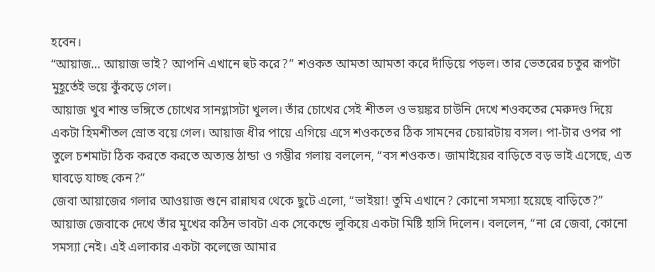হবেন।
“আয়াজ… আয়াজ ভাই? আপনি এখানে হুট করে?” শওকত আমতা আমতা করে দাঁড়িয়ে পড়ল। তার ভেতরের চতুর রূপটা মুহূর্তেই ভয়ে কুঁকড়ে গেল।
আয়াজ খুব শান্ত ভঙ্গিতে চোখের সানগ্লাসটা খুলল। তাঁর চোখের সেই শীতল ও ভয়ঙ্কর চাউনি দেখে শওকতের মেরুদণ্ড দিয়ে একটা হিমশীতল স্রোত বয়ে গেল। আয়াজ ধীর পায়ে এগিয়ে এসে শওকতের ঠিক সামনের চেয়ারটায় বসল। পা-টার ওপর পা তুলে চশমাটা ঠিক করতে করতে অত্যন্ত ঠান্ডা ও গম্ভীর গলায় বললেন, “বস শওকত। জামাইয়ের বাড়িতে বড় ভাই এসেছে, এত ঘাবড়ে যাচ্ছ কেন?”
জেবা আয়াজের গলার আওয়াজ শুনে রান্নাঘর থেকে ছুটে এলো, “ভাইয়া! তুমি এখানে? কোনো সমস্যা হয়েছে বাড়িতে?”
আয়াজ জেবাকে দেখে তাঁর মুখের কঠিন ভাবটা এক সেকেন্ডে লুকিয়ে একটা মিষ্টি হাসি দিলেন। বললেন, “না রে জেবা, কোনো সমস্যা নেই। এই এলাকার একটা কলেজে আমার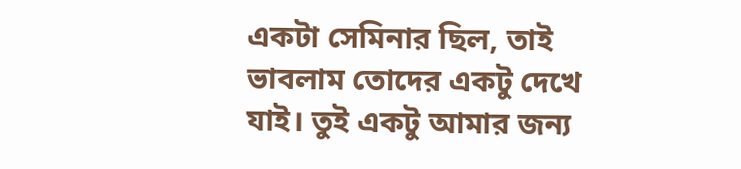একটা সেমিনার ছিল, তাই ভাবলাম তোদের একটু দেখে যাই। তুই একটু আমার জন্য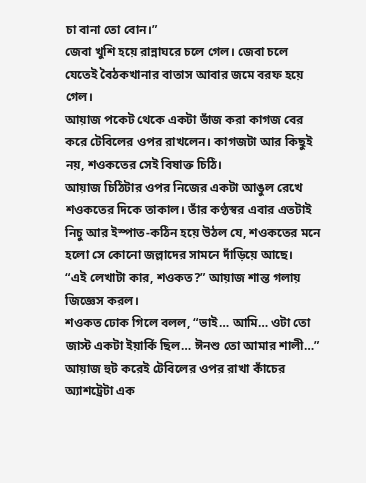চা বানা তো বোন।”
জেবা খুশি হয়ে রান্নাঘরে চলে গেল। জেবা চলে যেতেই বৈঠকখানার বাতাস আবার জমে বরফ হয়ে গেল।
আয়াজ পকেট থেকে একটা ভাঁজ করা কাগজ বের করে টেবিলের ওপর রাখলেন। কাগজটা আর কিছুই নয়, শওকতের সেই বিষাক্ত চিঠি।
আয়াজ চিঠিটার ওপর নিজের একটা আঙুল রেখে শওকতের দিকে তাকাল। তাঁর কণ্ঠস্বর এবার এতটাই নিচু আর ইস্পাত-কঠিন হয়ে উঠল যে, শওকতের মনে হলো সে কোনো জল্লাদের সামনে দাঁড়িয়ে আছে।
“এই লেখাটা কার, শওকত?” আয়াজ শান্ত গলায় জিজ্ঞেস করল।
শওকত ঢোক গিলে বলল, “ভাই… আমি… ওটা তো জাস্ট একটা ইয়ার্কি ছিল… ঈনশু তো আমার শালী…”
আয়াজ হুট করেই টেবিলের ওপর রাখা কাঁচের অ্যাশট্রেটা এক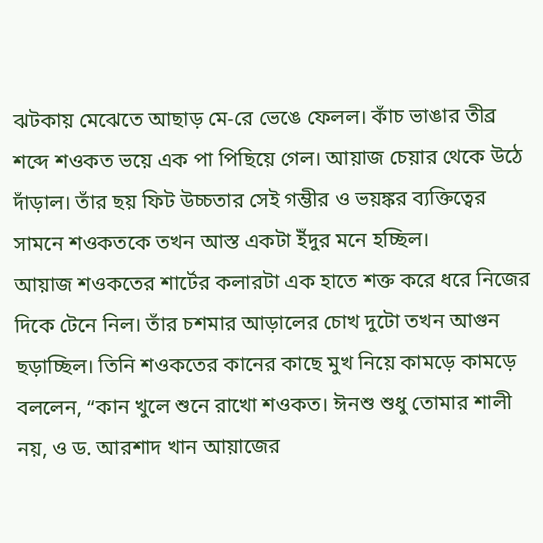ঝটকায় মেঝেতে আছাড় মে-রে ভেঙে ফেলল। কাঁচ ভাঙার তীব্র শব্দে শওকত ভয়ে এক পা পিছিয়ে গেল। আয়াজ চেয়ার থেকে উঠে দাঁড়াল। তাঁর ছয় ফিট উচ্চতার সেই গম্ভীর ও ভয়ঙ্কর ব্যক্তিত্বের সামনে শওকতকে তখন আস্ত একটা ইঁদুর মনে হচ্ছিল।
আয়াজ শওকতের শার্টের কলারটা এক হাতে শক্ত করে ধরে নিজের দিকে টেনে নিল। তাঁর চশমার আড়ালের চোখ দুটো তখন আগুন ছড়াচ্ছিল। তিনি শওকতের কানের কাছে মুখ নিয়ে কামড়ে কামড়ে বললেন, “কান খুলে শুনে রাখো শওকত। ঈনশু শুধু তোমার শালী নয়, ও ড. আরশাদ খান আয়াজের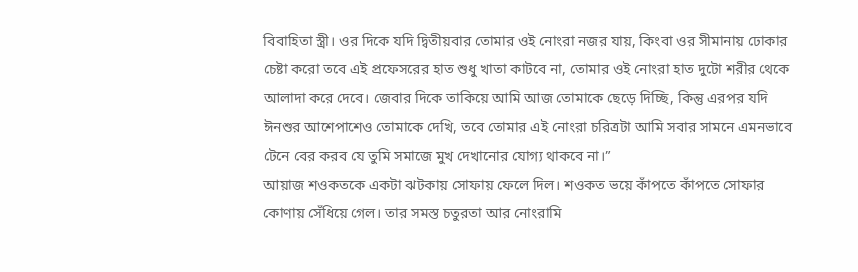বিবাহিতা স্ত্রী। ওর দিকে যদি দ্বিতীয়বার তোমার ওই নোংরা নজর যায়, কিংবা ওর সীমানায় ঢোকার চেষ্টা করো তবে এই প্রফেসরের হাত শুধু খাতা কাটবে না, তোমার ওই নোংরা হাত দুটো শরীর থেকে আলাদা করে দেবে। জেবার দিকে তাকিয়ে আমি আজ তোমাকে ছেড়ে দিচ্ছি, কিন্তু এরপর যদি ঈনশুর আশেপাশেও তোমাকে দেখি, তবে তোমার এই নোংরা চরিত্রটা আমি সবার সামনে এমনভাবে টেনে বের করব যে তুমি সমাজে মুখ দেখানোর যোগ্য থাকবে না।”
আয়াজ শওকতকে একটা ঝটকায় সোফায় ফেলে দিল। শওকত ভয়ে কাঁপতে কাঁপতে সোফার কোণায় সেঁধিয়ে গেল। তার সমস্ত চতুরতা আর নোংরামি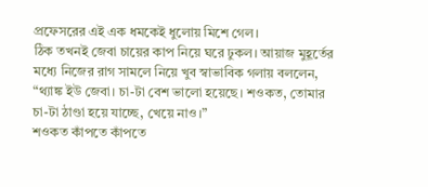প্রফেসরের এই এক ধমকেই ধুলোয় মিশে গেল।
ঠিক তখনই জেবা চায়ের কাপ নিয়ে ঘরে ঢুকল। আয়াজ মুহূর্তের মধ্যে নিজের রাগ সামলে নিয়ে খুব স্বাভাবিক গলায় বললেন, “থ্যাঙ্ক ইউ জেবা। চা-টা বেশ ভালো হয়েছে। শওকত, তোমার চা-টা ঠাণ্ডা হয়ে যাচ্ছে, খেয়ে নাও।”
শওকত কাঁপতে কাঁপতে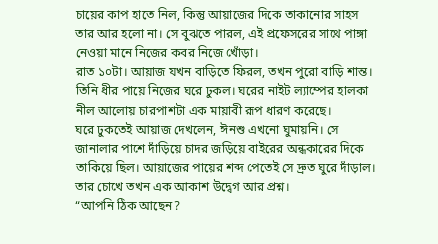চায়ের কাপ হাতে নিল, কিন্তু আয়াজের দিকে তাকানোর সাহস তার আর হলো না। সে বুঝতে পারল, এই প্রফেসরের সাথে পাঙ্গা নেওয়া মানে নিজের কবর নিজে খোঁড়া।
রাত ১০টা। আয়াজ যখন বাড়িতে ফিরল, তখন পুরো বাড়ি শান্ত। তিনি ধীর পায়ে নিজের ঘরে ঢুকল। ঘরের নাইট ল্যাম্পের হালকা নীল আলোয় চারপাশটা এক মায়াবী রূপ ধারণ করেছে।
ঘরে ঢুকতেই আয়াজ দেখলেন, ঈনশু এখনো ঘুমায়নি। সে জানালার পাশে দাঁড়িয়ে চাদর জড়িয়ে বাইরের অন্ধকারের দিকে তাকিয়ে ছিল। আয়াজের পায়ের শব্দ পেতেই সে দ্রুত ঘুরে দাঁড়াল। তার চোখে তখন এক আকাশ উদ্বেগ আর প্রশ্ন।
“আপনি ঠিক আছেন?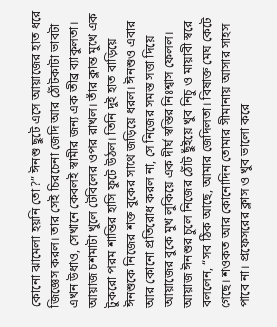কোনো ঝামেলা হয়নি তো?” ঈনশু ছুটে এসে আয়াজের হাত ধরে জিজ্ঞেস করল। তার সেই চিরচেনা জেদি আর ঠোঁটকাটা ভাবটা এখন উধাও, সেখানে কেবলই স্বামীর জন্য এক তীব্র ব্যাকুলতা।
আয়াজ চশমাটা খুলে টেবিলের ওপর রাখল। তাঁর ক্লান্ত মুখে এক টুকরো পরম শান্তির হাসি ফুটে উঠল। তিনি দুই হাত বাড়িয়ে ঈনশুকে নিজের শক্ত বুকের সাথে জড়িয়ে ধরল। ঈনশুও এবার আর কোনো প্রতিরোধ করল না, সে নিজের সমস্ত সত্তা দিয়ে আয়াজের বুকে মুখ লুকিয়ে এক দীর্ঘ স্বস্তির নিঃশ্বাস ফেলল।
আয়াজ ঈনশুর চুলে নিজের ঠোঁট ছুঁইয়ে খুব নিচু ও মায়াবী স্বরে বললেন, “সব ঠিক আছে, আমার জেদিলতা। বিষাক্ত মেঘ কেটে গেছে। শওকত আর কোনোদিন তোমার সীমানায় আসার সাহস পাবে না। প্রফেসরের ক্লাস ও খুব ভালো করে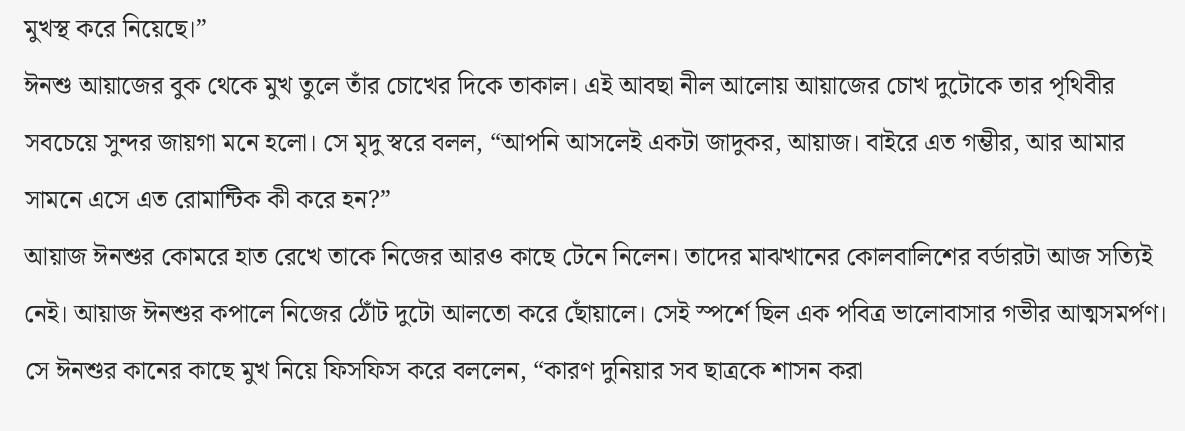মুখস্থ করে নিয়েছে।”
ঈনশু আয়াজের বুক থেকে মুখ তুলে তাঁর চোখের দিকে তাকাল। এই আবছা নীল আলোয় আয়াজের চোখ দুটোকে তার পৃথিবীর সবচেয়ে সুন্দর জায়গা মনে হলো। সে মৃদু স্বরে বলল, “আপনি আসলেই একটা জাদুকর, আয়াজ। বাইরে এত গম্ভীর, আর আমার সামনে এসে এত রোমান্টিক কী করে হন?”
আয়াজ ঈনশুর কোমরে হাত রেখে তাকে নিজের আরও কাছে টেনে নিলেন। তাদের মাঝখানের কোলবালিশের বর্ডারটা আজ সত্যিই নেই। আয়াজ ঈনশুর কপালে নিজের ঠোঁট দুটো আলতো করে ছোঁয়ালে। সেই স্পর্শে ছিল এক পবিত্র ভালোবাসার গভীর আত্মসমর্পণ।
সে ঈনশুর কানের কাছে মুখ নিয়ে ফিসফিস করে বললেন, “কারণ দুনিয়ার সব ছাত্রকে শাসন করা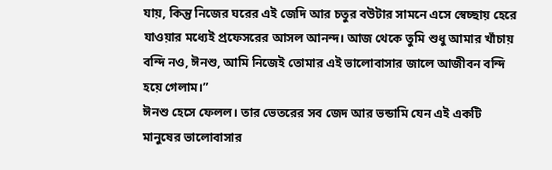যায়, কিন্তু নিজের ঘরের এই জেদি আর চতুর বউটার সামনে এসে স্বেচ্ছায় হেরে যাওয়ার মধ্যেই প্রফেসরের আসল আনন্দ। আজ থেকে তুমি শুধু আমার খাঁচায় বন্দি নও, ঈনশু, আমি নিজেই তোমার এই ভালোবাসার জালে আজীবন বন্দি হয়ে গেলাম।”
ঈনশু হেসে ফেলল। তার ভেতরের সব জেদ আর ভন্ডামি যেন এই একটি মানুষের ভালোবাসার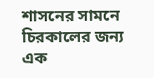শাসনের সামনে চিরকালের জন্য এক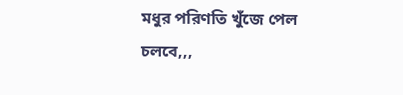মধুর পরিণতি খুঁজে পেল
চলবে,,,